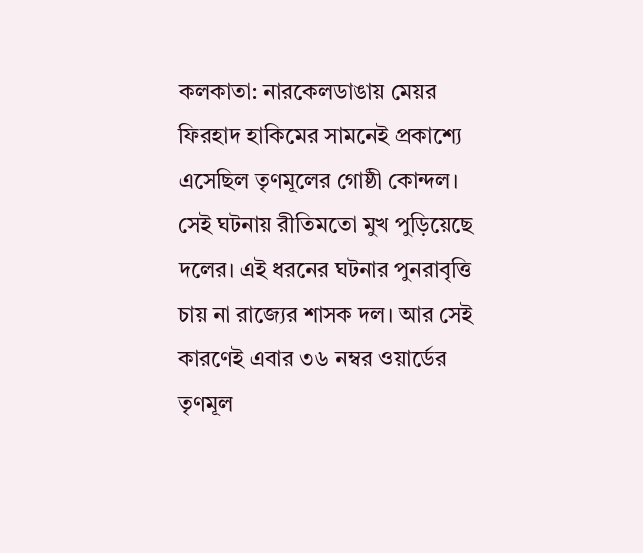কলকাতা: নারকেলডাঙায় মেয়র ফিরহাদ হাকিমের সামনেই প্রকাশ্যে এসেছিল তৃণমূলের গোষ্ঠী কোন্দল। সেই ঘটনায় রীতিমতো মুখ পুড়িয়েছে দলের। এই ধরনের ঘটনার পুনরাবৃত্তি চায় না রাজ্যের শাসক দল। আর সেই কারণেই এবার ৩৬ নম্বর ওয়ার্ডের তৃণমূল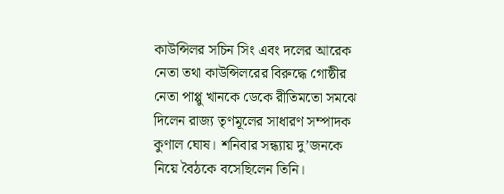কাউন্সিলর সচিন সিং এবং দলের আরেক নেতা তথা কাউন্সিলরের বিরুদ্ধে গোষ্ঠীর নেতা পাপ্পু খানকে ডেকে রীতিমতো সমঝে দিলেন রাজ্য তৃণমূলের সাধারণ সম্পাদক কুণাল ঘোষ। শনিবার সন্ধ্যায় দু’জনকে নিয়ে বৈঠকে বসেছিলেন তিনি।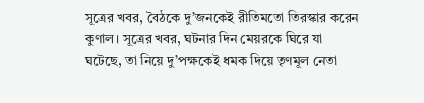সূত্রের খবর, বৈঠকে দু’জনকেই রীতিমতো তিরস্কার করেন কুণাল। সূত্রের খবর, ঘটনার দিন মেয়রকে ঘিরে যা ঘটেছে, তা নিয়ে দু’পক্ষকেই ধমক দিয়ে তৃণমূল নেতা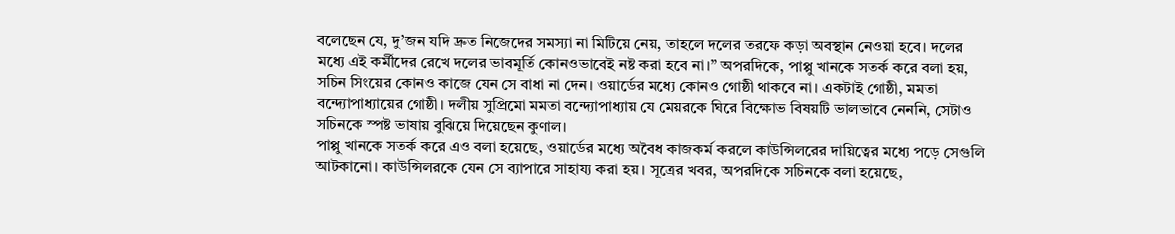বলেছেন যে, দু’জন যদি দ্রুত নিজেদের সমস্যা না মিটিয়ে নেয়, তাহলে দলের তরফে কড়া অবস্থান নেওয়া হবে। দলের মধ্যে এই কর্মীদের রেখে দলের ভাবমূর্তি কোনওভাবেই নষ্ট করা হবে না।” অপরদিকে, পাপ্পু খানকে সতর্ক করে বলা হয়, সচিন সিংয়ের কোনও কাজে যেন সে বাধা না দেন। ওয়ার্ডের মধ্যে কোনও গোষ্ঠী থাকবে না। একটাই গোষ্ঠী, মমতা বন্দ্যোপাধ্যায়ের গোষ্ঠী। দলীয় সুপ্রিমো মমতা বন্দ্যোপাধ্যায় যে মেয়রকে ঘিরে বিক্ষোভ বিষয়টি ভালভাবে নেননি, সেটাও সচিনকে স্পষ্ট ভাষায় বুঝিয়ে দিয়েছেন কুণাল।
পাপ্পু খানকে সতর্ক করে এও বলা হয়েছে, ওয়ার্ডের মধ্যে অবৈধ কাজকর্ম করলে কাউন্সিলরের দায়িত্বের মধ্যে পড়ে সেগুলি আটকানো। কাউন্সিলরকে যেন সে ব্যাপারে সাহায্য করা হয়। সূত্রের খবর, অপরদিকে সচিনকে বলা হয়েছে,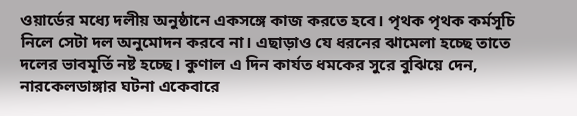ওয়ার্ডের মধ্যে দলীয় অনুষ্ঠানে একসঙ্গে কাজ করতে হবে। পৃথক পৃথক কর্মসূচি নিলে সেটা দল অনুমোদন করবে না। এছাড়াও যে ধরনের ঝামেলা হচ্ছে তাতে দলের ভাবমূর্তি নষ্ট হচ্ছে। কুণাল এ দিন কার্যত ধমকের সুরে বুঝিয়ে দেন, নারকেলডাঙ্গার ঘটনা একেবারে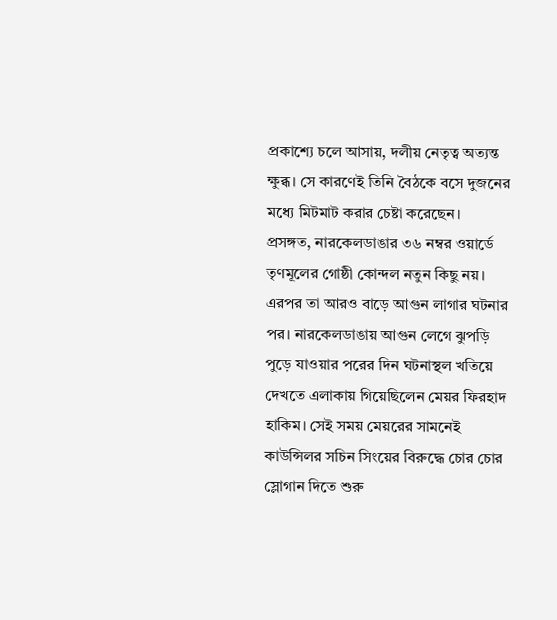প্রকাশ্যে চলে আসায়, দলীয় নেতৃত্ব অত্যন্ত ক্ষুব্ধ। সে কারণেই তিনি বৈঠকে বসে দুজনের মধ্যে মিটমাট করার চেষ্টা করেছেন।
প্রসঙ্গত, নারকেলডাঙার ৩৬ নম্বর ওয়ার্ডে তৃণমূলের গোষ্ঠী কোন্দল নতুন কিছু নয়। এরপর তা আরও বাড়ে আগুন লাগার ঘটনার পর। নারকেলডাঙায় আগুন লেগে ঝুপড়ি পুড়ে যাওয়ার পরের দিন ঘটনাস্থল খতিয়ে দেখতে এলাকায় গিয়েছিলেন মেয়র ফিরহাদ হাকিম। সেই সময় মেয়রের সামনেই কাউন্সিলর সচিন সিংয়ের বিরুদ্ধে চোর চোর স্লোগান দিতে শুরু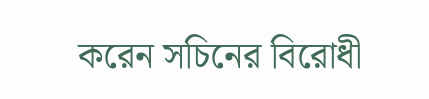করেন সচিনের বিরোধী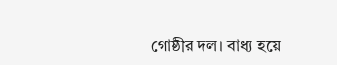গোষ্ঠীর দল। বাধ্য হয়ে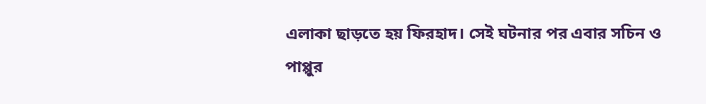এলাকা ছাড়তে হয় ফিরহাদ। সেই ঘটনার পর এবার সচিন ও পাপ্পুর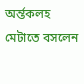অর্ন্তকলহ মেটাতে বসলেন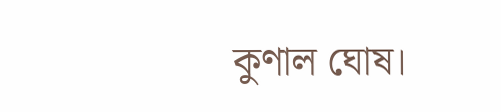কুণাল ঘোষ।